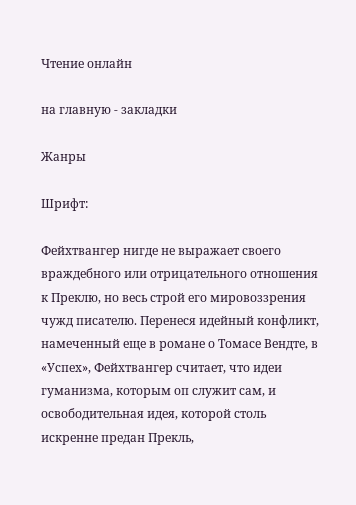Чтение онлайн

на главную - закладки

Жанры

Шрифт:

Фейхтвангер нигде не выражает своего враждебного или отрицательного отношения к Преклю, но весь строй его мировоззрения чужд писателю. Перенеся идейный конфликт, намеченный еще в романе о Томасе Вендте, в «Успех», Фейхтвангер считает, что идеи гуманизма, которым оп служит сам, и освободительная идея, которой столь искренне предан Прекль,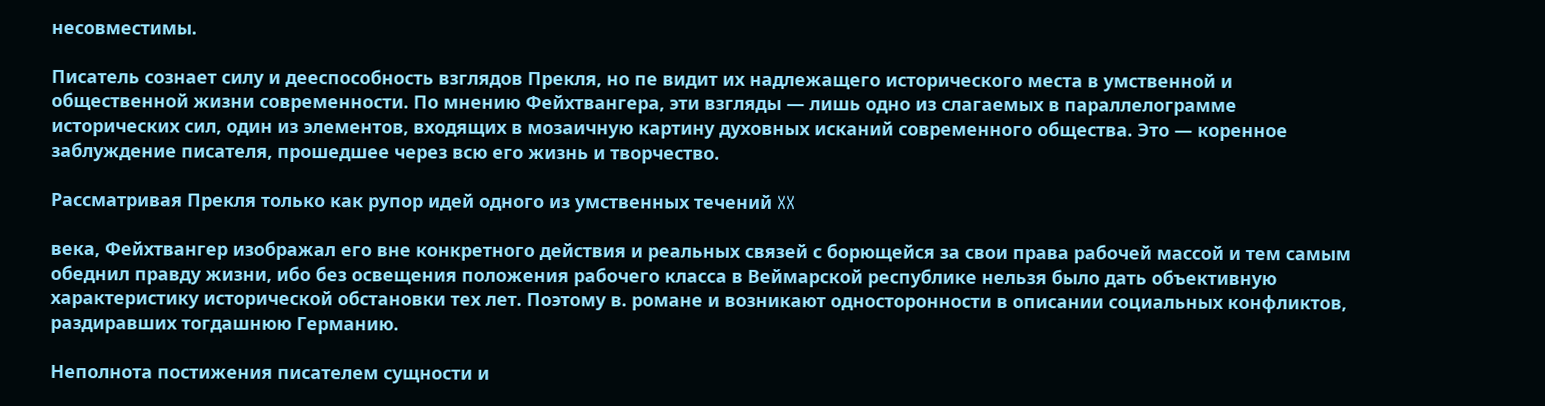несовместимы.

Писатель сознает силу и дееспособность взглядов Прекля, но пе видит их надлежащего исторического места в умственной и общественной жизни современности. По мнению Фейхтвангера, эти взгляды — лишь одно из слагаемых в параллелограмме исторических сил, один из элементов, входящих в мозаичную картину духовных исканий современного общества. Это — коренное заблуждение писателя, прошедшее через всю его жизнь и творчество.

Рассматривая Прекля только как рупор идей одного из умственных течений XX

века, Фейхтвангер изображал его вне конкретного действия и реальных связей с борющейся за свои права рабочей массой и тем самым обеднил правду жизни, ибо без освещения положения рабочего класса в Веймарской республике нельзя было дать объективную характеристику исторической обстановки тех лет. Поэтому в. романе и возникают односторонности в описании социальных конфликтов, раздиравших тогдашнюю Германию.

Неполнота постижения писателем сущности и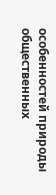особенностей природы общественных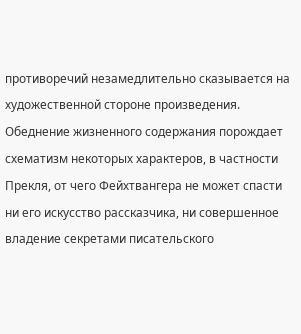противоречий незамедлительно сказывается на художественной стороне произведения. Обеднение жизненного содержания порождает схематизм некоторых характеров, в частности Прекля, от чего Фейхтвангера не может спасти ни его искусство рассказчика, ни совершенное владение секретами писательского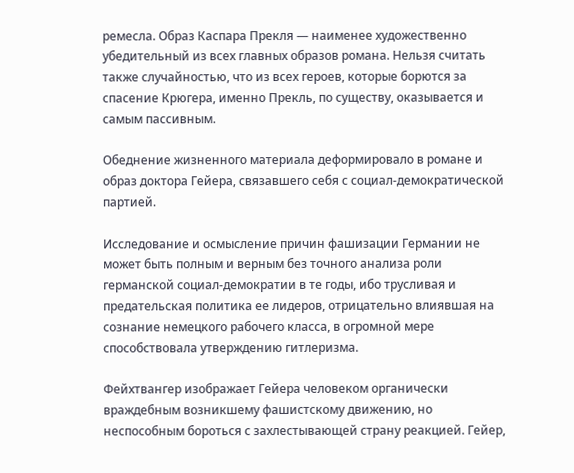ремесла. Образ Каспара Прекля — наименее художественно убедительный из всех главных образов романа. Нельзя считать также случайностью, что из всех героев, которые борются за спасение Крюгера, именно Прекль, по существу, оказывается и самым пассивным.

Обеднение жизненного материала деформировало в романе и образ доктора Гейера, связавшего себя с социал-демократической партией.

Исследование и осмысление причин фашизации Германии не может быть полным и верным без точного анализа роли германской социал-демократии в те годы, ибо трусливая и предательская политика ее лидеров, отрицательно влиявшая на сознание немецкого рабочего класса, в огромной мере способствовала утверждению гитлеризма.

Фейхтвангер изображает Гейера человеком органически враждебным возникшему фашистскому движению, но неспособным бороться с захлестывающей страну реакцией. Гейер,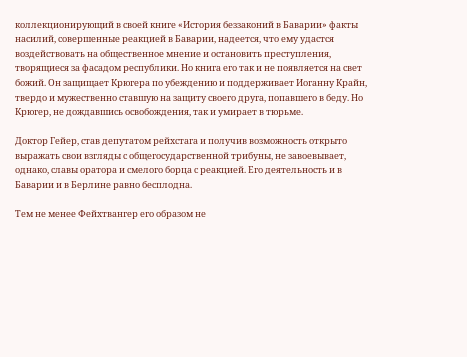коллекционирующий в своей книге «История беззаконий в Баварии» факты насилий, совершенные реакцией в Баварии, надеется, что ему удастся воздействовать на общественное мнение и остановить преступления, творящиеся за фасадом республики. Но книга его так и не появляется на свет божий. Он защищает Крюгера по убеждению и поддерживает Иоганну Крайн, твердо и мужественно ставшую на защиту своего друга, попавшего в беду. Но Крюгер, не дождавшись освобождения, так и умирает в тюрьме.

Доктор Гейер, став депутатом рейхстага и получив возможность открыто выражать свои взгляды с общегосударственной трибуны, не завоевывает, однако, славы оратора и смелого борца с реакцией. Его деятельность и в Баварии и в Берлине равно бесплодна.

Тем не менее Фейхтвангер его образом не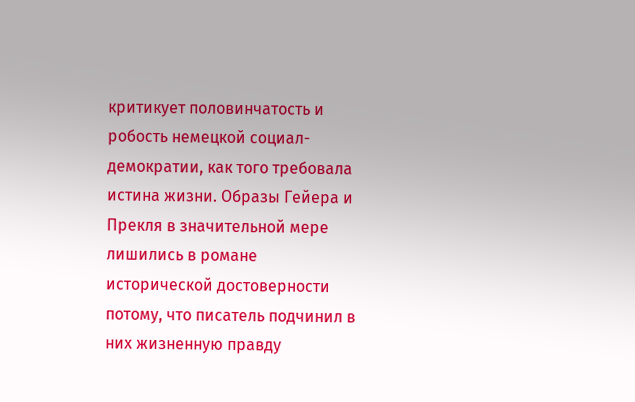критикует половинчатость и робость немецкой социал-демократии, как того требовала истина жизни. Образы Гейера и Прекля в значительной мере лишились в романе исторической достоверности потому, что писатель подчинил в них жизненную правду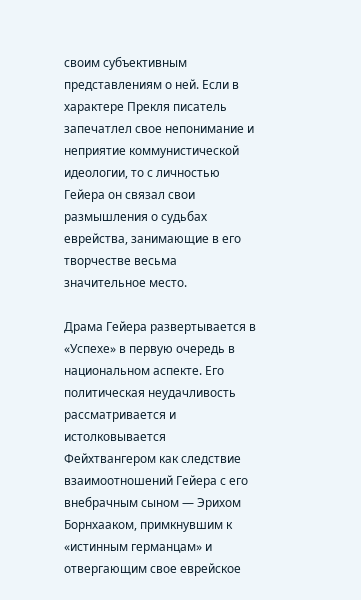своим субъективным представлениям о ней. Если в характере Прекля писатель запечатлел свое непонимание и неприятие коммунистической идеологии, то с личностью Гейера он связал свои размышления о судьбах еврейства, занимающие в его творчестве весьма значительное место.

Драма Гейера развертывается в «Успехе» в первую очередь в национальном аспекте. Его политическая неудачливость рассматривается и истолковывается Фейхтвангером как следствие взаимоотношений Гейера с его внебрачным сыном — Эрихом Борнхааком, примкнувшим к «истинным германцам» и отвергающим свое еврейское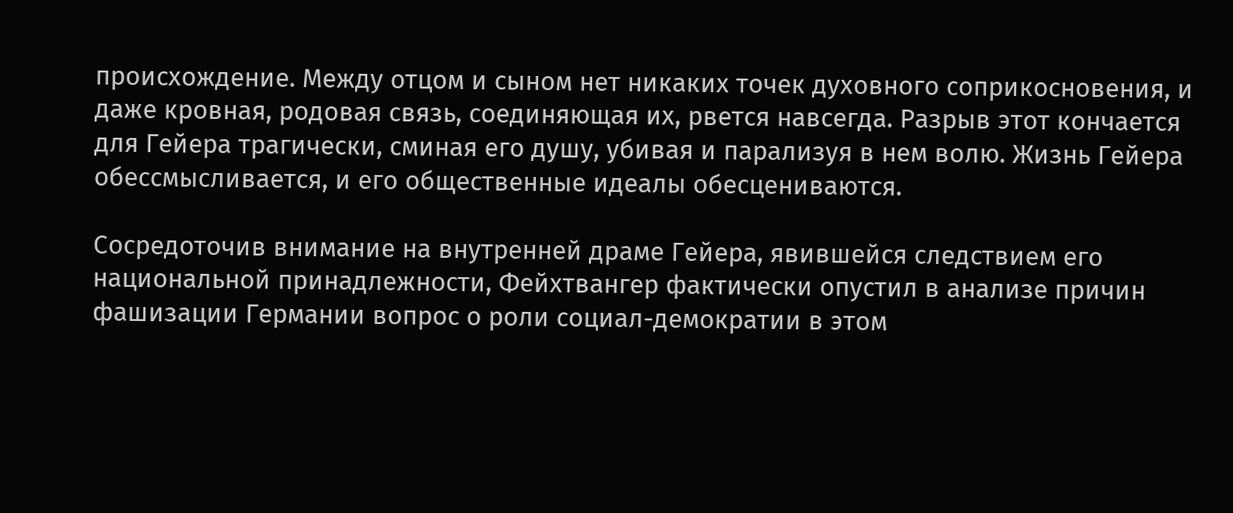происхождение. Между отцом и сыном нет никаких точек духовного соприкосновения, и даже кровная, родовая связь, соединяющая их, рвется навсегда. Разрыв этот кончается для Гейера трагически, сминая его душу, убивая и парализуя в нем волю. Жизнь Гейера обессмысливается, и его общественные идеалы обесцениваются.

Сосредоточив внимание на внутренней драме Гейера, явившейся следствием его национальной принадлежности, Фейхтвангер фактически опустил в анализе причин фашизации Германии вопрос о роли социал-демократии в этом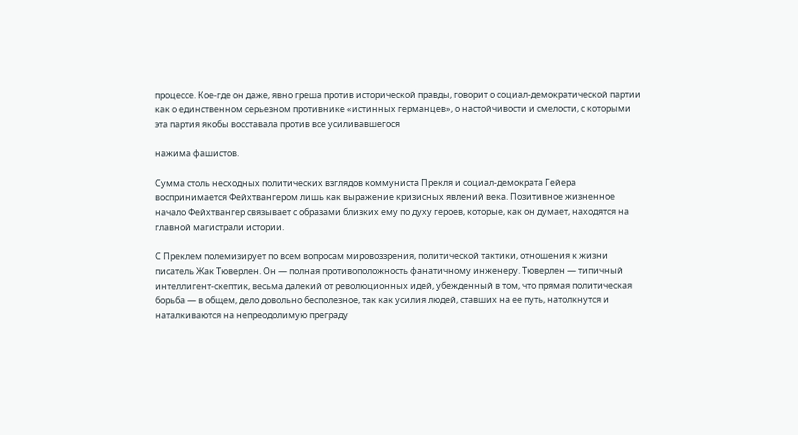процессе. Кое-где он даже, явно греша против исторической правды, говорит о социал-демократической партии как о единственном серьезном противнике «истинных германцев», о настойчивости и смелости, с которыми эта партия якобы восставала против все усиливавшегося

нажима фашистов.

Сумма столь несходных политических взглядов коммуниста Прекля и социал-демократа Гейера воспринимается Фейхтвангером лишь как выражение кризисных явлений века. Позитивное жизненное начало Фейхтвангер связывает с образами близких ему по духу героев, которые, как он думает, находятся на главной магистрали истории.

С Преклем полемизирует по всем вопросам мировоззрения, политической тактики, отношения к жизни писатель Жак Тюверлен. Он — полная противоположность фанатичному инженеру. Тюверлен — типичный интеллигент-скептик, весьма далекий от революционных идей, убежденный в том, что прямая политическая борьба — в общем, дело довольно бесполезное, так как усилия людей, ставших на ее путь, натолкнутся и наталкиваются на непреодолимую преграду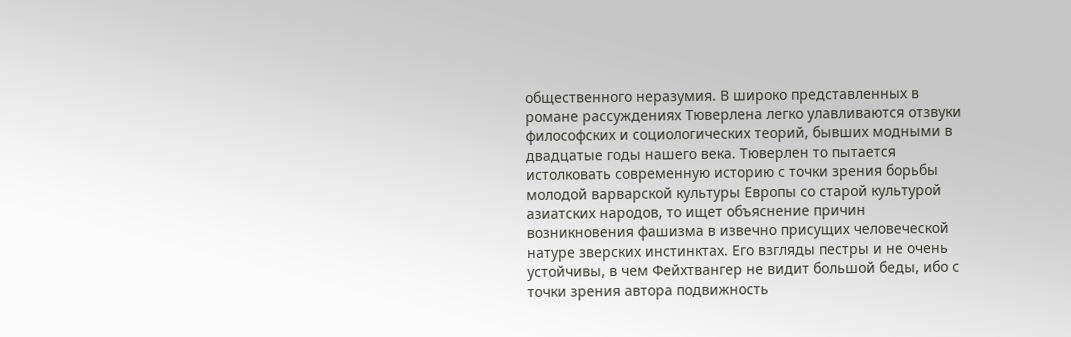общественного неразумия. В широко представленных в романе рассуждениях Тюверлена легко улавливаются отзвуки философских и социологических теорий, бывших модными в двадцатые годы нашего века. Тюверлен то пытается истолковать современную историю с точки зрения борьбы молодой варварской культуры Европы со старой культурой азиатских народов, то ищет объяснение причин возникновения фашизма в извечно присущих человеческой натуре зверских инстинктах. Его взгляды пестры и не очень устойчивы, в чем Фейхтвангер не видит большой беды, ибо с точки зрения автора подвижность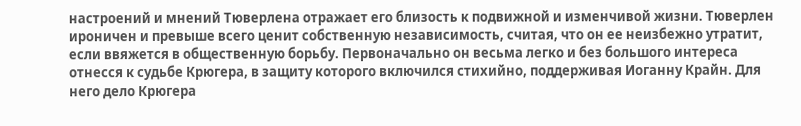настроений и мнений Тюверлена отражает его близость к подвижной и изменчивой жизни. Тюверлен ироничен и превыше всего ценит собственную независимость, считая, что он ее неизбежно утратит, если ввяжется в общественную борьбу. Первоначально он весьма легко и без большого интереса отнесся к судьбе Крюгера, в защиту которого включился стихийно, поддерживая Иоганну Крайн. Для него дело Крюгера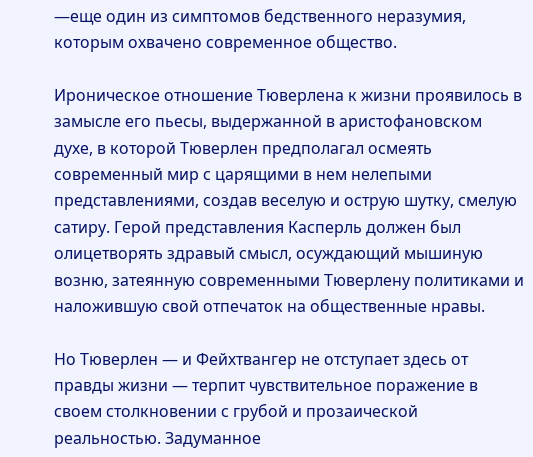—еще один из симптомов бедственного неразумия, которым охвачено современное общество.

Ироническое отношение Тюверлена к жизни проявилось в замысле его пьесы, выдержанной в аристофановском духе, в которой Тюверлен предполагал осмеять современный мир с царящими в нем нелепыми представлениями, создав веселую и острую шутку, смелую сатиру. Герой представления Касперль должен был олицетворять здравый смысл, осуждающий мышиную возню, затеянную современными Тюверлену политиками и наложившую свой отпечаток на общественные нравы.

Но Тюверлен — и Фейхтвангер не отступает здесь от правды жизни — терпит чувствительное поражение в своем столкновении с грубой и прозаической реальностью. Задуманное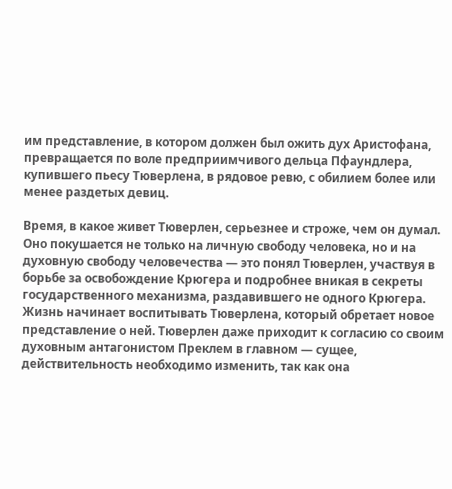им представление, в котором должен был ожить дух Аристофана, превращается по воле предприимчивого дельца Пфаундлера, купившего пьесу Тюверлена, в рядовое ревю, с обилием более или менее раздетых девиц.

Время, в какое живет Тюверлен, серьезнее и строже, чем он думал. Оно покушается не только на личную свободу человека, но и на духовную свободу человечества — это понял Тюверлен, участвуя в борьбе за освобождение Крюгера и подробнее вникая в секреты государственного механизма, раздавившего не одного Крюгера. Жизнь начинает воспитывать Тюверлена, который обретает новое представление о ней. Тюверлен даже приходит к согласию со своим духовным антагонистом Преклем в главном — сущее, действительность необходимо изменить, так как она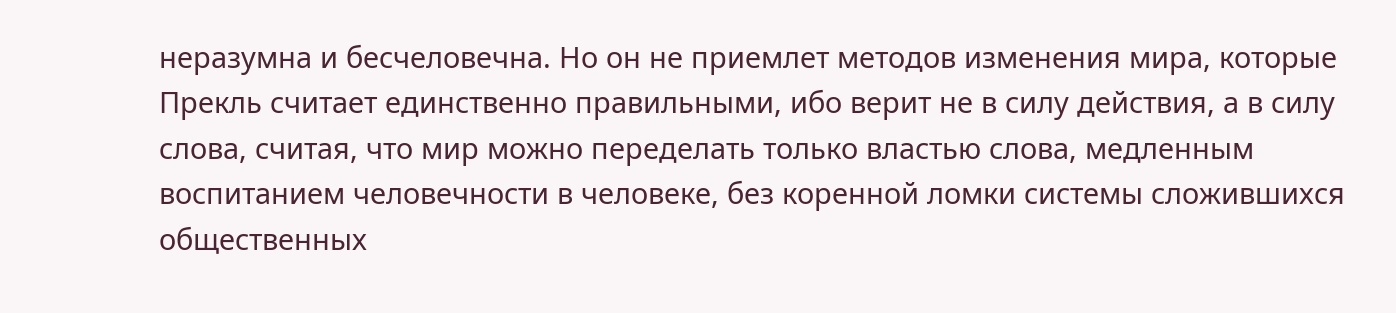неразумна и бесчеловечна. Но он не приемлет методов изменения мира, которые Прекль считает единственно правильными, ибо верит не в силу действия, а в силу слова, считая, что мир можно переделать только властью слова, медленным воспитанием человечности в человеке, без коренной ломки системы сложившихся общественных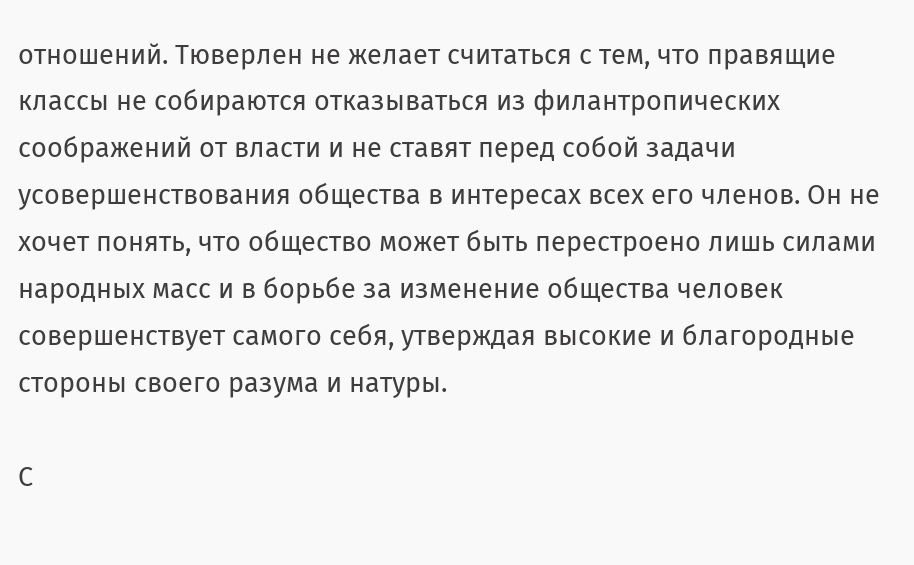отношений. Тюверлен не желает считаться с тем, что правящие классы не собираются отказываться из филантропических соображений от власти и не ставят перед собой задачи усовершенствования общества в интересах всех его членов. Он не хочет понять, что общество может быть перестроено лишь силами народных масс и в борьбе за изменение общества человек совершенствует самого себя, утверждая высокие и благородные стороны своего разума и натуры.

С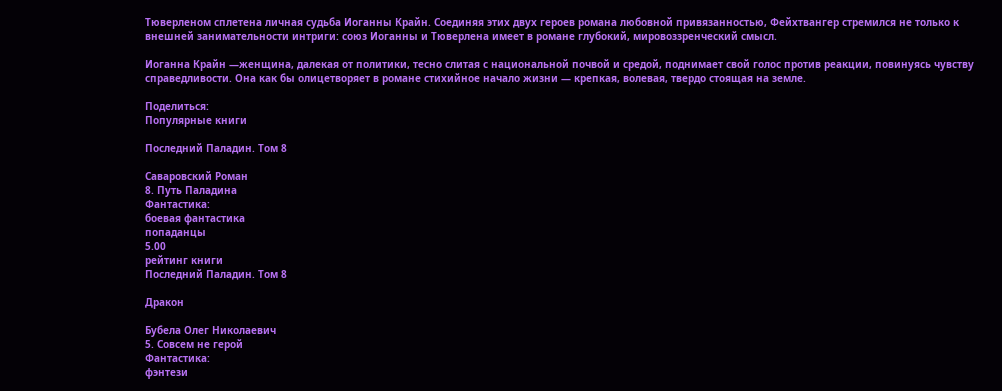Тюверленом сплетена личная судьба Иоганны Крайн. Соединяя этих двух героев романа любовной привязанностью, Фейхтвангер стремился не только к внешней занимательности интриги: союз Иоганны и Тюверлена имеет в романе глубокий, мировоззренческий смысл.

Иоганна Крайн —женщина, далекая от политики, тесно слитая с национальной почвой и средой, поднимает свой голос против реакции, повинуясь чувству справедливости. Она как бы олицетворяет в романе стихийное начало жизни — крепкая, волевая, твердо стоящая на земле.

Поделиться:
Популярные книги

Последний Паладин. Том 8

Саваровский Роман
8. Путь Паладина
Фантастика:
боевая фантастика
попаданцы
5.00
рейтинг книги
Последний Паладин. Том 8

Дракон

Бубела Олег Николаевич
5. Совсем не герой
Фантастика:
фэнтези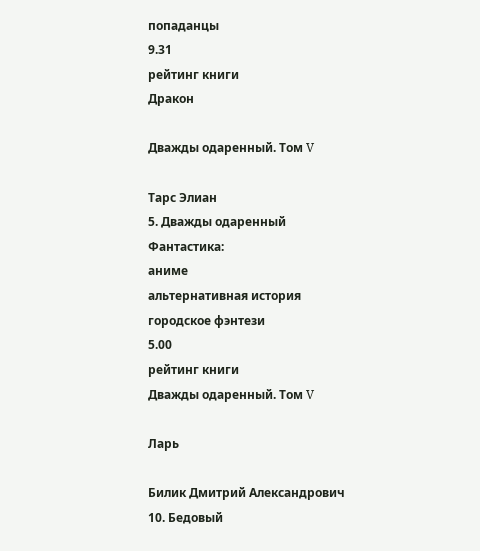попаданцы
9.31
рейтинг книги
Дракон

Дважды одаренный. Том V

Тарс Элиан
5. Дважды одаренный
Фантастика:
аниме
альтернативная история
городское фэнтези
5.00
рейтинг книги
Дважды одаренный. Том V

Ларь

Билик Дмитрий Александрович
10. Бедовый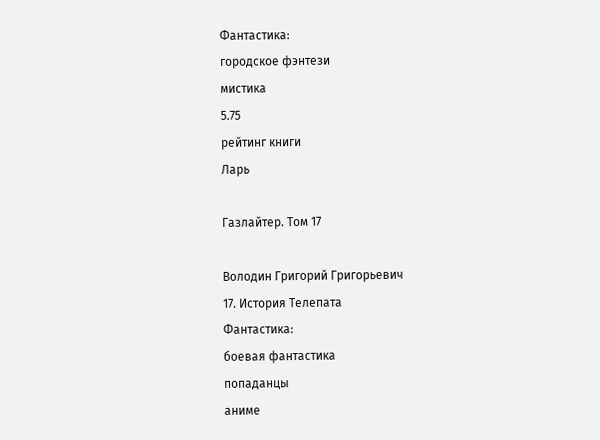Фантастика:
городское фэнтези
мистика
5.75
рейтинг книги
Ларь

Газлайтер. Том 17

Володин Григорий Григорьевич
17. История Телепата
Фантастика:
боевая фантастика
попаданцы
аниме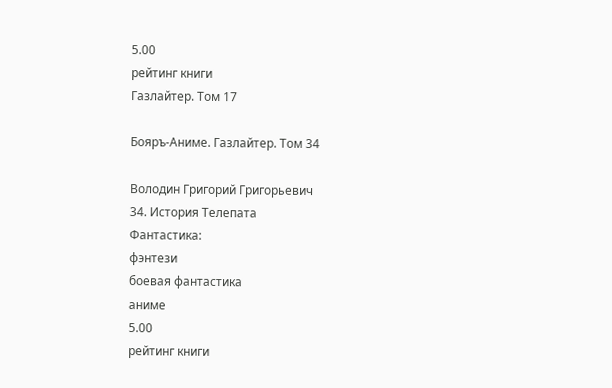5.00
рейтинг книги
Газлайтер. Том 17

Бояръ-Аниме. Газлайтер. Том 34

Володин Григорий Григорьевич
34. История Телепата
Фантастика:
фэнтези
боевая фантастика
аниме
5.00
рейтинг книги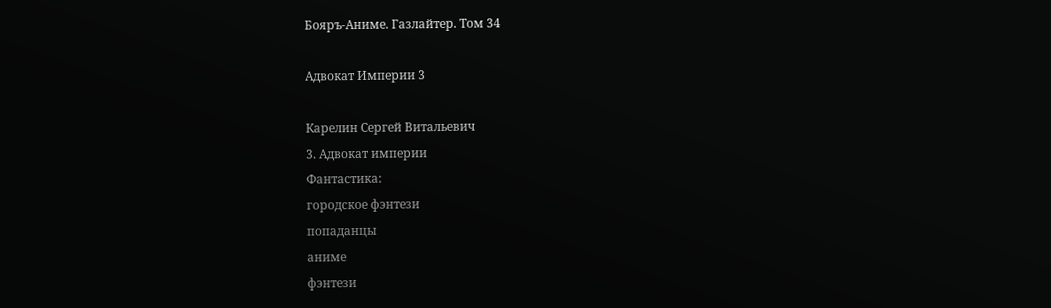Бояръ-Аниме. Газлайтер. Том 34

Адвокат Империи 3

Карелин Сергей Витальевич
3. Адвокат империи
Фантастика:
городское фэнтези
попаданцы
аниме
фэнтези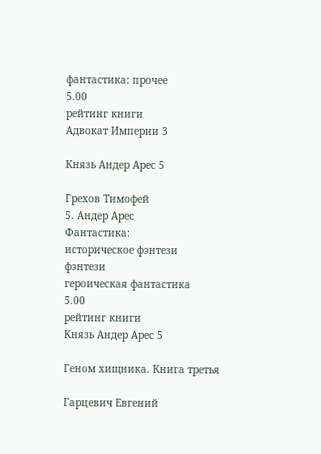фантастика: прочее
5.00
рейтинг книги
Адвокат Империи 3

Князь Андер Арес 5

Грехов Тимофей
5. Андер Арес
Фантастика:
историческое фэнтези
фэнтези
героическая фантастика
5.00
рейтинг книги
Князь Андер Арес 5

Геном хищника. Книга третья

Гарцевич Евгений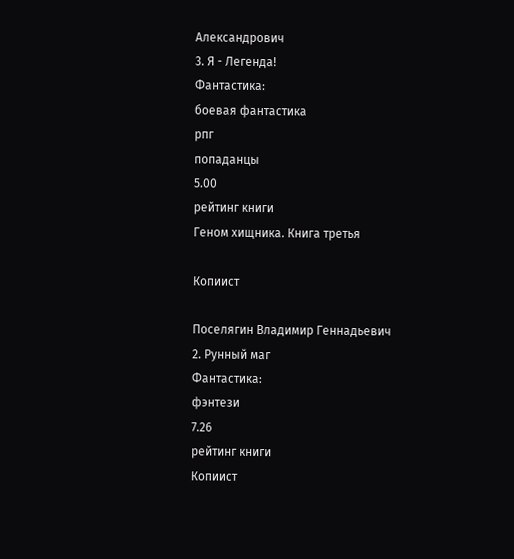Александрович
3. Я - Легенда!
Фантастика:
боевая фантастика
рпг
попаданцы
5.00
рейтинг книги
Геном хищника. Книга третья

Копиист

Поселягин Владимир Геннадьевич
2. Рунный маг
Фантастика:
фэнтези
7.26
рейтинг книги
Копиист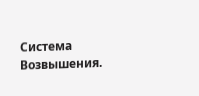Система Возвышения.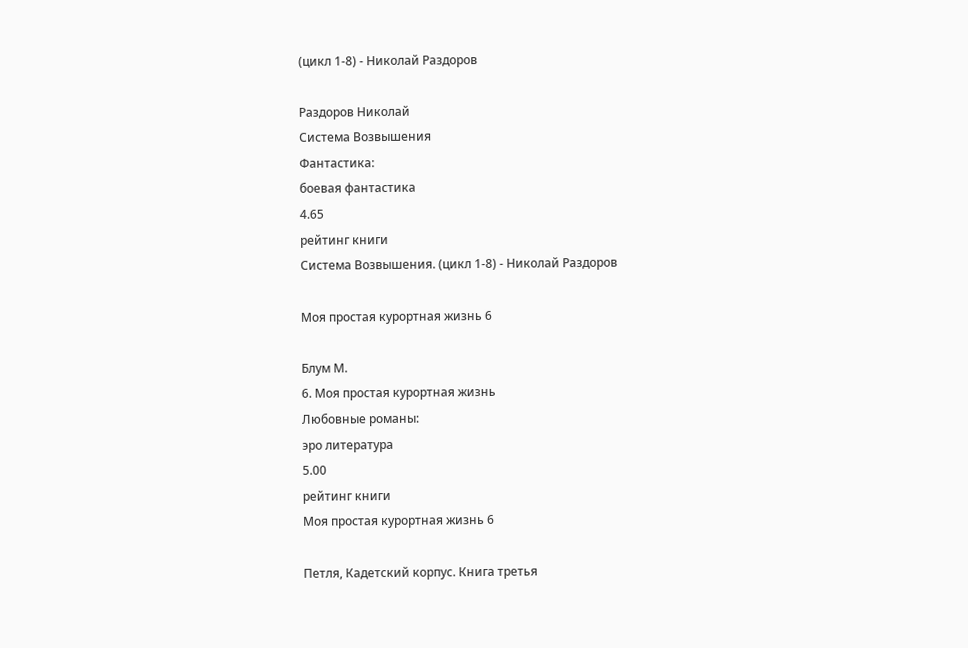(цикл 1-8) - Николай Раздоров

Раздоров Николай
Система Возвышения
Фантастика:
боевая фантастика
4.65
рейтинг книги
Система Возвышения. (цикл 1-8) - Николай Раздоров

Моя простая курортная жизнь 6

Блум М.
6. Моя простая курортная жизнь
Любовные романы:
эро литература
5.00
рейтинг книги
Моя простая курортная жизнь 6

Петля, Кадетский корпус. Книга третья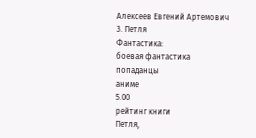Алексеев Евгений Артемович
3. Петля
Фантастика:
боевая фантастика
попаданцы
аниме
5.00
рейтинг книги
Петля,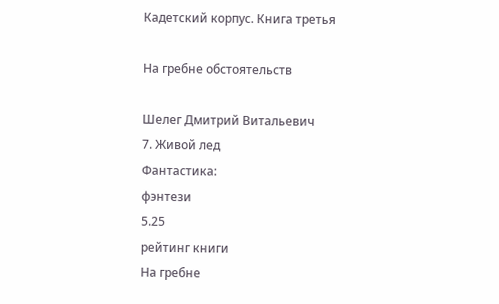Кадетский корпус. Книга третья

На гребне обстоятельств

Шелег Дмитрий Витальевич
7. Живой лед
Фантастика:
фэнтези
5.25
рейтинг книги
На гребне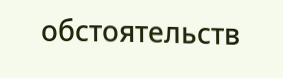обстоятельств